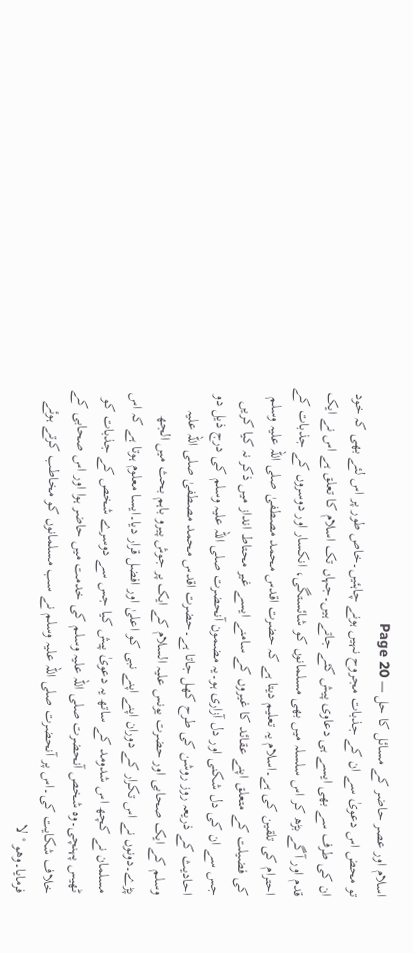اسلام اور عصر حاضر کے مسائل کا حل — Page 20
تو محض اس دعویٰ سے ان کے جذبات مجروح نہیں ہونے چاہئیں۔خاص طور پر اس لئے بھی کہ خود ان کی طرف سے بھی ایسے ہی دعاوی پیش کئے جاتے ہیں۔جہاں تک اسلام کا تعلق ہے اس نے ایک قدم اور آگے بڑھ کر اس سلسلہ میں بھی مسلمانوں کو شائستگی، انکسار اور دوسروں کے جذبات کے احترام کی تلقین کی ہے۔اسلام یہ تعلیم دیتا ہے کہ حضرت اقدس محمد مصطفیٰ صلی اللہ علیہ وسلم کی فضیلت کے متعلق اپنے عقائد کا غیروں کے سامنے ایسے غیر محتاط انداز میں ذکر نہ کیا کریں جس سے ان کی دل شکنی اور دل آزاری ہو۔یہ مضمون آنحضرت صلی اللہ علیہ وسلم کی درج ذیل دو احادیث کے ذریعہ روز روشن کی طرح کھل جاتا ہے۔حضرت اقدس محمد مصطفیٰ صلی اللہ علیہ وسلم کے ایک صحابی اور حضرت یونس علیہ السلام کے ایک پر جوش پیرو باہم بحث میں الجھ پڑے۔دونوں نے اس تکرار کے دوران اپنے اپنے نبی کو اعلیٰ اور افضل قرار دیا۔ایسا معلوم ہوتا ہے کہ اس مسلمان نے کچھ اس شدومد کے ساتھ یہ دعویٰ پیش کیا جس سے دوسرے شخص کے جذبات کو ٹھیس پہنچی۔وہ شخص آنحضرت صلی اللہ علیہ وسلم کی خدمت میں حاضر ہوا اور اس صحابی کے خلاف شکایت کی۔اس پر آنحضرت صلی اللہ علیہ وسلم نے سب مسلمانوں کو مخاطب کرتے ہوئے فرمایا۔وهو ° لا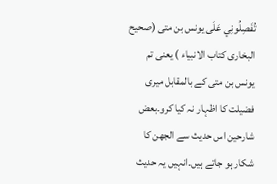تُفَصِلُونِي عَلَى يونس بن متى (صحیح البخاری کتاب الانبیاء ) یعنی تم یونس بن متی کے بالمقابل میری فضیلت کا اظہار نہ کیا کرو۔بعض شارحین اس حدیث سے الجھن کا شکار ہو جاتے ہیں۔انہیں یہ حدیث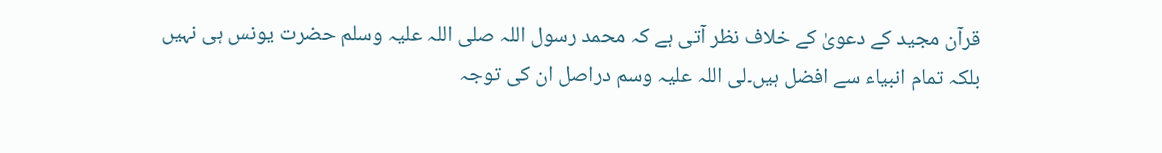قرآن مجید کے دعویٰ کے خلاف نظر آتی ہے کہ محمد رسول اللہ صلی اللہ علیہ وسلم حضرت یونس ہی نہیں بلکہ تمام انبیاء سے افضل ہیں۔لی اللہ علیہ وسم دراصل ان کی توجہ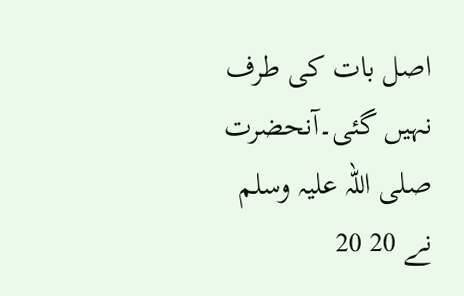اصل بات کی طرف نہیں گئی۔آنحضرت صلی اللہ علیہ وسلم نے 20 20